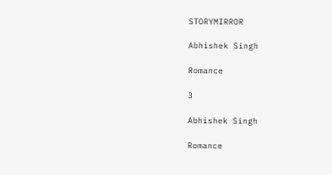STORYMIRROR

Abhishek Singh

Romance

3

Abhishek Singh

Romance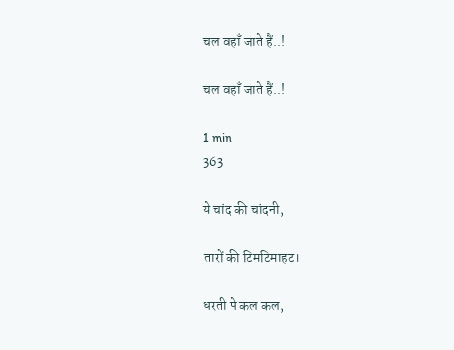चल वहाँ जाते हैं..!

चल वहाँ जाते हैं..!

1 min
363

ये चांद की चांदनी,

तारों की टिमटिमाहट।

धरती पे कल कल,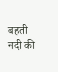बहती नदी की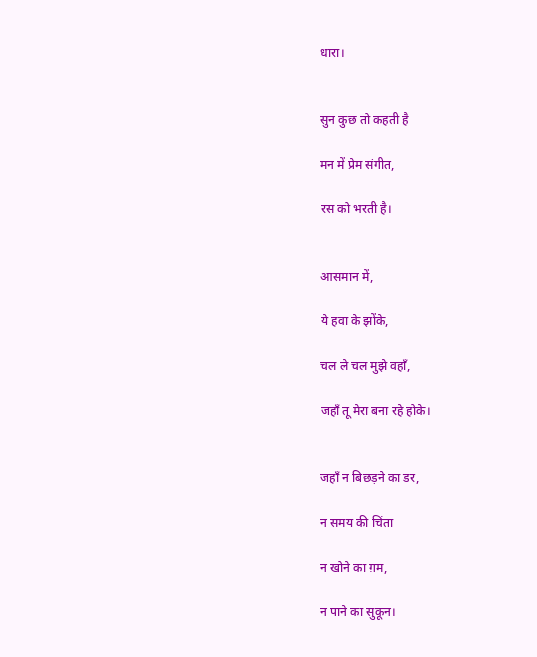धारा।


सुन कुछ तो कहती है

मन में प्रेम संगीत,

रस को भरती है।


आसमान में,

ये हवा के झोंके,

चल ले चल मुझे वहाँ,

जहाँ तू मेरा बना रहे होके।


जहाँ न बिछड़ने का डर,

न समय की चिंता

न खोने का ग़म,

न पाने का सुकून।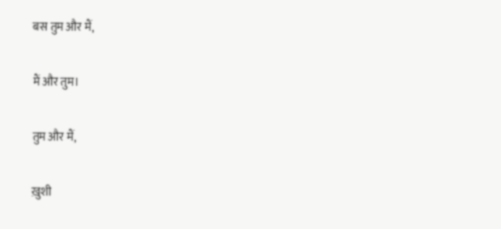बस तुम और मैं,

मैं और तुम।

तुम और मैं,

ख़ुशी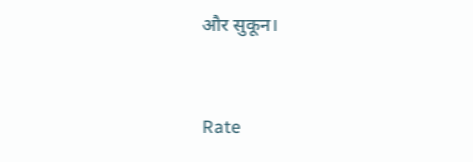और सुकून।


Rate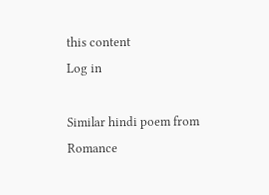this content
Log in

Similar hindi poem from Romance